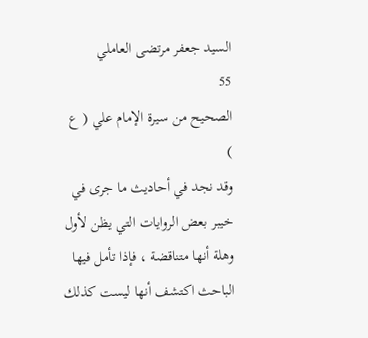السيد جعفر مرتضى العاملي
55
الصحيح من سيرة الإمام علي ( ع )
وقد نجد في أحاديث ما جرى في خيبر بعض الروايات التي يظن لأول وهلة أنها متناقضة ، فإذا تأمل فيها الباحث اكتشف أنها ليست كذلك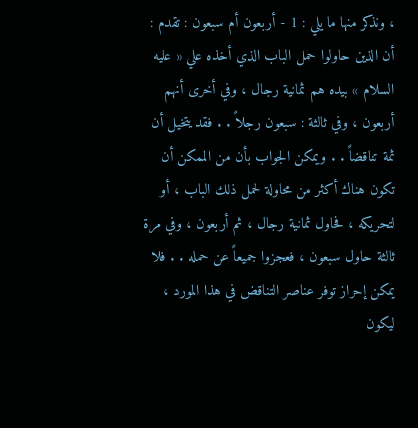، ونذكر منها ما يلي : 1 - أربعون أم سبعون : تقدم : أن الذين حاولوا حمل الباب الذي أخذه علي « عليه السلام » بيده هم ثمانية رجال ، وفي أخرى أنهم أربعون ، وفي ثالثة : سبعون رجلاً . . فقد يتخيل أن ثمة تناقضاً . . ويمكن الجواب بأن من الممكن أن تكون هناك أكثر من محاولة لحمل ذلك الباب ، أو لتحريكه ، فحاول ثمانية رجال ، ثم أربعون ، وفي مرة ثالثة حاول سبعون ، فعجزوا جميعاً عن حمله . . فلا يمكن إحراز توفر عناصر التناقض في هذا المورد ، ليكون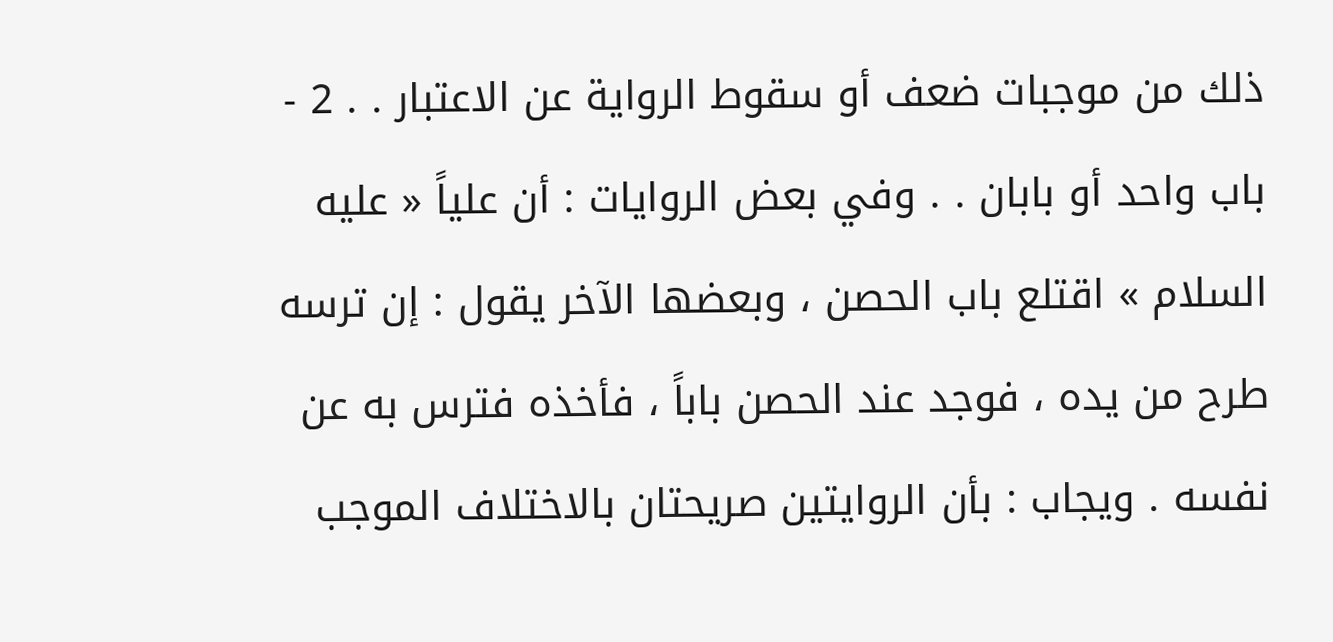ذلك من موجبات ضعف أو سقوط الرواية عن الاعتبار . . 2 - باب واحد أو بابان . . وفي بعض الروايات : أن علياً « عليه السلام » اقتلع باب الحصن ، وبعضها الآخر يقول : إن ترسه طرح من يده ، فوجد عند الحصن باباً ، فأخذه فترس به عن نفسه . ويجاب : بأن الروايتين صريحتان بالاختلاف الموجب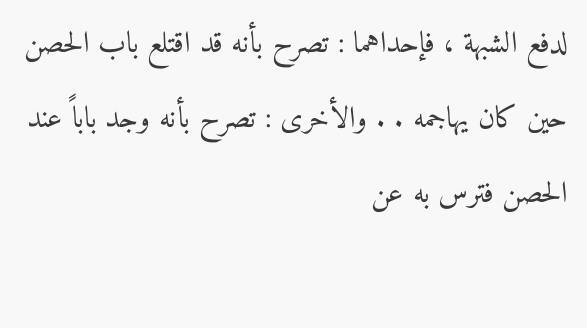لدفع الشبهة ، فإحداهما : تصرح بأنه قد اقتلع باب الحصن حين كان يهاجمه . . والأخرى : تصرح بأنه وجد باباً عند الحصن فترس به عن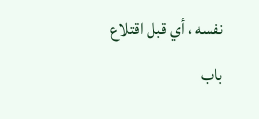نفسه ، أي قبل اقتلاع باب